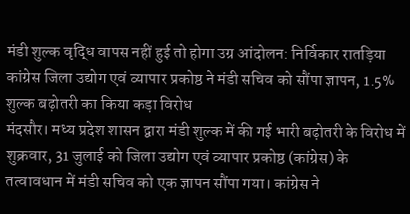मंडी शुल्क वृद्धि वापस नहीं हुई तो होगा उग्र आंदोलन: निर्विकार रातड़िया
कांग्रेस जिला उद्योग एवं व्यापार प्रकोष्ठ ने मंडी सचिव को सौंपा ज्ञापन, 1.5% शुल्क बढ़ोतरी का किया कड़ा विरोध
मंदसौर। मध्य प्रदेश शासन द्वारा मंडी शुल्क में की गई भारी बढ़ोतरी के विरोध में शुक्रवार, 31 जुलाई को जिला उद्योग एवं व्यापार प्रकोष्ठ (कांग्रेस) के तत्वावधान में मंडी सचिव को एक ज्ञापन सौंपा गया। कांग्रेस ने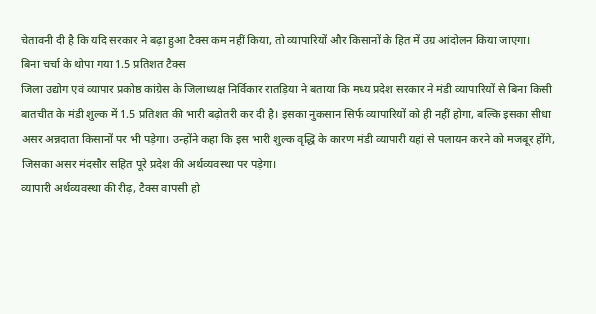चेतावनी दी है कि यदि सरकार ने बढ़ा हुआ टैक्स कम नहीं किया, तो व्यापारियों और किसानों के हित में उग्र आंदोलन किया जाएगा।
बिना चर्चा के थोपा गया 1.5 प्रतिशत टैक्स
जिला उद्योग एवं व्यापार प्रकोष्ठ कांग्रेस के जिलाध्यक्ष निर्विकार रातड़िया ने बताया कि मध्य प्रदेश सरकार ने मंडी व्यापारियों से बिना किसी बातचीत के मंडी शुल्क में 1.5 प्रतिशत की भारी बढ़ोतरी कर दी है। इसका नुकसान सिर्फ व्यापारियों को ही नहीं होगा, बल्कि इसका सीधा असर अन्नदाता किसानों पर भी पड़ेगा। उन्होंने कहा कि इस भारी शुल्क वृद्धि के कारण मंडी व्यापारी यहां से पलायन करने को मजबूर होंगे, जिसका असर मंदसौर सहित पूरे प्रदेश की अर्थव्यवस्था पर पड़ेगा।
व्यापारी अर्थव्यवस्था की रीढ़, टैक्स वापसी हो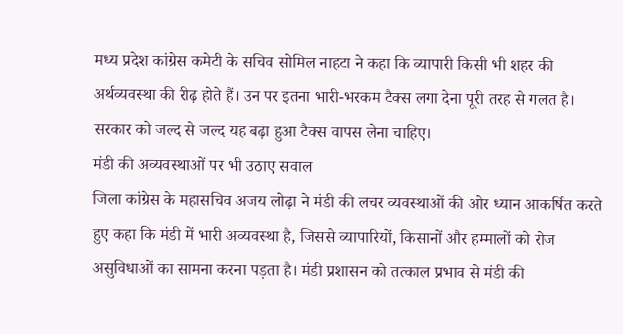मध्य प्रदेश कांग्रेस कमेटी के सचिव सोमिल नाहटा ने कहा कि व्यापारी किसी भी शहर की अर्थव्यवस्था की रीढ़ होते हैं। उन पर इतना भारी-भरकम टैक्स लगा देना पूरी तरह से गलत है। सरकार को जल्द से जल्द यह बढ़ा हुआ टैक्स वापस लेना चाहिए।
मंडी की अव्यवस्थाओं पर भी उठाए सवाल
जिला कांग्रेस के महासचिव अजय लोढ़ा ने मंडी की लचर व्यवस्थाओं की ओर ध्यान आकर्षित करते हुए कहा कि मंडी में भारी अव्यवस्था है, जिससे व्यापारियों, किसानों और हम्मालों को रोज असुविधाओं का सामना करना पड़ता है। मंडी प्रशासन को तत्काल प्रभाव से मंडी की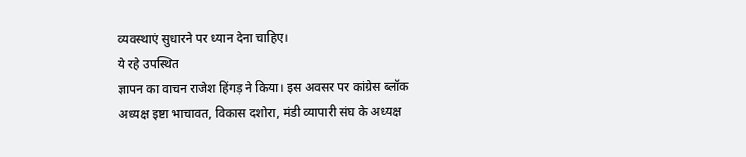व्यवस्थाएं सुधारने पर ध्यान देना चाहिए।
ये रहे उपस्थित
ज्ञापन का वाचन राजेश हिंगड़ ने किया। इस अवसर पर कांग्रेस ब्लॉक अध्यक्ष इष्टा भाचावत, विकास दशोरा, मंडी व्यापारी संघ के अध्यक्ष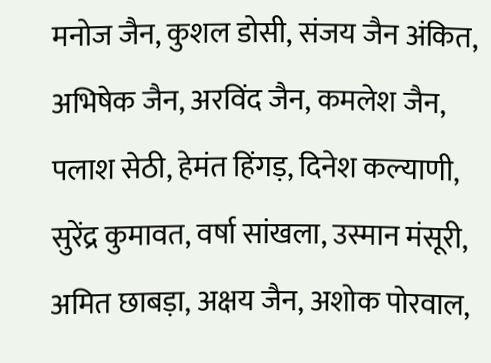मनोज जैन, कुशल डोसी, संजय जैन अंकित, अभिषेक जैन, अरविंद जैन, कमलेश जैन, पलाश सेठी, हेमंत हिंगड़, दिनेश कल्याणी, सुरेंद्र कुमावत, वर्षा सांखला, उस्मान मंसूरी, अमित छाबड़ा, अक्षय जैन, अशोक पोरवाल,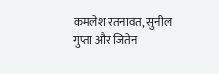कमलेश रतनावत, सुनील गुप्ता और जितेन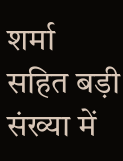शर्मा सहित बड़ी संख्या में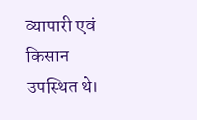व्यापारी एवं किसान उपस्थित थे।